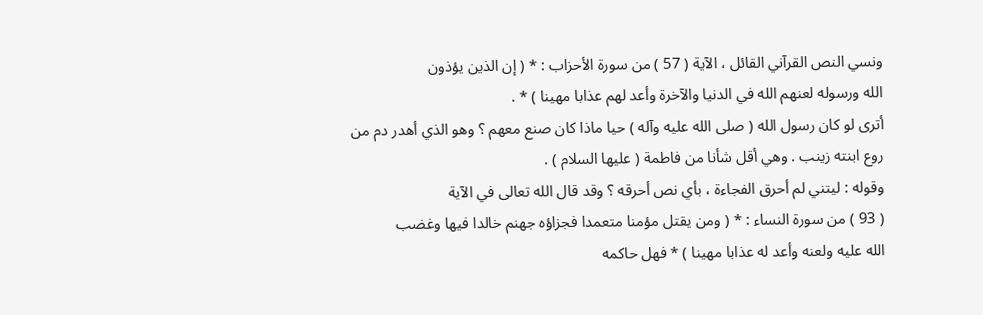ونسي النص القرآني القائل ، الآية ( 57 ) من سورة الأحزاب : * ( إن الذين يؤذون
الله ورسوله لعنهم الله في الدنيا والآخرة وأعد لهم عذابا مهينا ) * .
أترى لو كان رسول الله ( صلى الله عليه وآله ) حيا ماذا كان صنع معهم ؟ وهو الذي أهدر دم من
روع ابنته زينب . وهي أقل شأنا من فاطمة ( عليها السلام ) .
وقوله : ليتني لم أحرق الفجاءة ، بأي نص أحرقه ؟ وقد قال الله تعالى في الآية
( 93 ) من سورة النساء : * ( ومن يقتل مؤمنا متعمدا فجزاؤه جهنم خالدا فيها وغضب
الله عليه ولعنه وأعد له عذابا مهينا ) * فهل حاكمه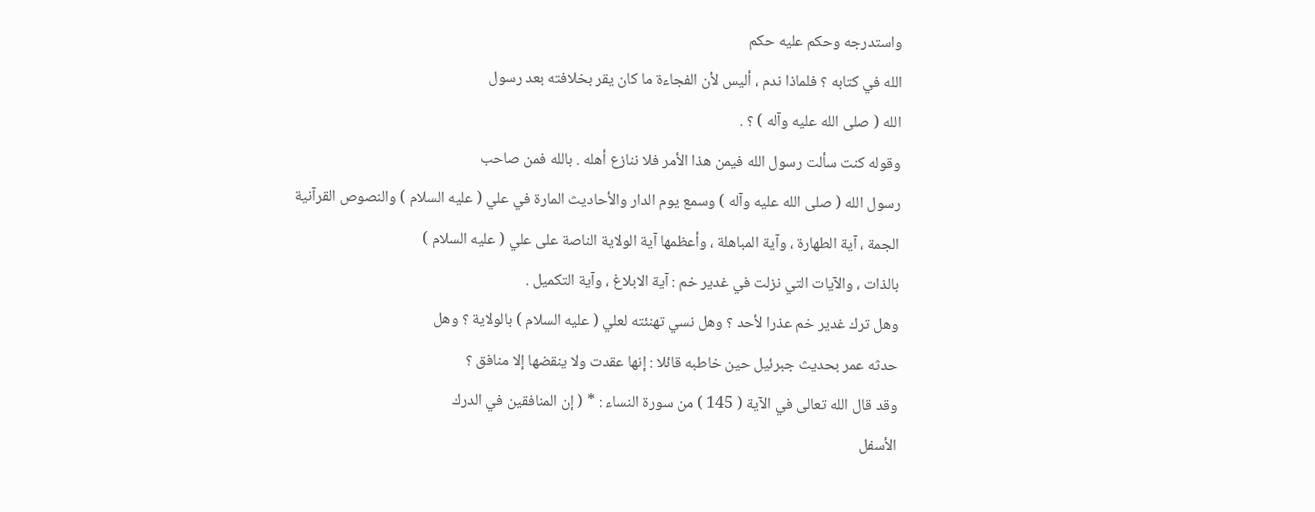واستدرجه وحكم عليه حكم
الله في كتابه ؟ فلماذا ندم ، أليس لأن الفجاءة ما كان يقر بخلافته بعد رسول
الله ( صلى الله عليه وآله ) ؟ .
وقوله كنت سألت رسول الله فيمن هذا الأمر فلا ننازع أهله . بالله فمن صاحب
رسول الله ( صلى الله عليه وآله ) وسمع يوم الدار والأحاديث المارة في علي ( عليه السلام ) والنصوص القرآنية
الجمة ، آية الطهارة ، وآية المباهلة ، وأعظمها آية الولاية الناصة على علي ( عليه السلام )
بالذات ، والآيات التي نزلت في غدير خم : آية الابلاغ ، وآية التكميل .
وهل ترك غدير خم عذرا لأحد ؟ وهل نسي تهنئته لعلي ( عليه السلام ) بالولاية ؟ وهل
حدثه عمر بحديث جبرئيل حين خاطبه قائلا : إنها عقدت ولا ينقضها إلا منافق ؟
وقد قال الله تعالى في الآية ( 145 ) من سورة النساء : * ( إن المنافقين في الدرك
الأسفل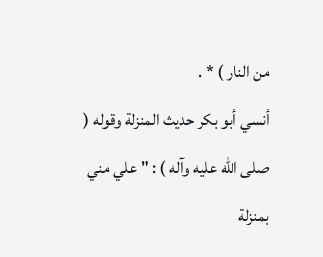من النار ) * .
أنسي أبو بكر حديث المنزلة وقوله ( صلى الله عليه وآله ) : " علي مني بمنزلة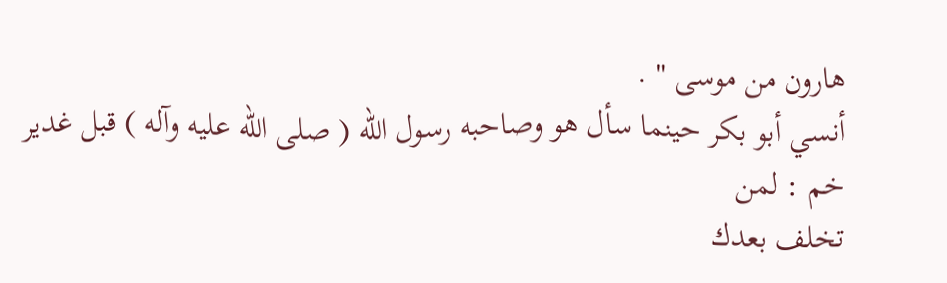هارون من موسى " .
أنسي أبو بكر حينما سأل هو وصاحبه رسول الله ( صلى الله عليه وآله ) قبل غدير خم : لمن
تخلف بعدك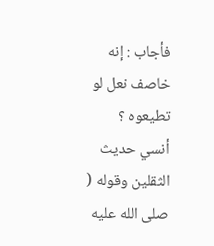فأجاب : إنه خاصف نعل لو تطيعوه ؟
أنسي حديث الثقلين وقوله ( صلى الله عليه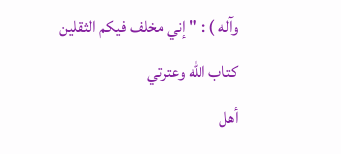وآله ) : " إني مخلف فيكم الثقلين كتاب الله وعترتي
أهل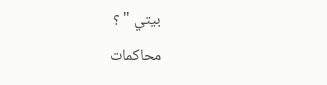بيتي " ؟
محاكمات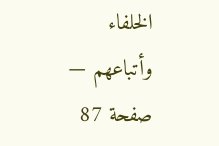الخلفاء وأتباعهم — صفحة 87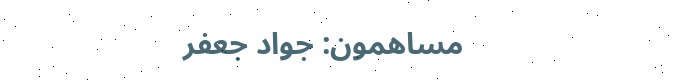مساهمون: جواد جعفر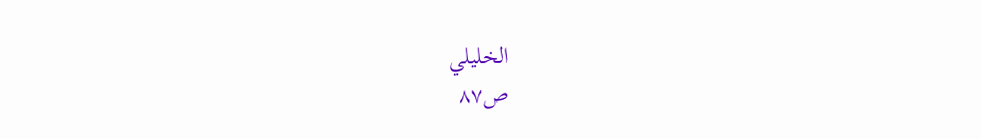الخليلي
ص٨٧